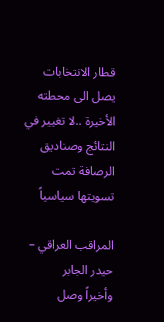قطار الانتخابات يصل الى محطته الأخيرة ..لا تغيير في النتائج وصناديق الرصافة تمت تسويتها سياسياً

المراقب العراقي – حيدر الجابر
وأخيراً وصل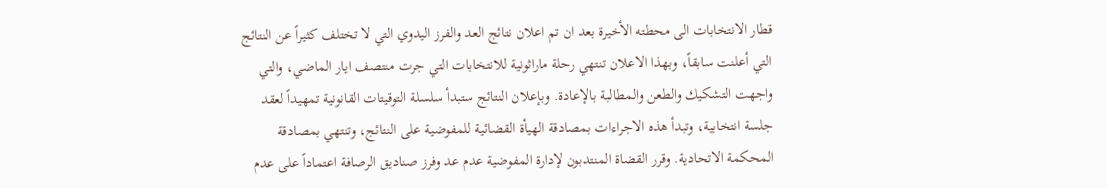قطار الانتخابات الى محطته الأخيرة بعد ان تم اعلان نتائج العد والفرز اليدوي التي لا تختلف كثيراً عن النتائج التي أعلنت سابقاً، وبهذا الاعلان تنتهي رحلة ماراثونية للانتخابات التي جرت منتصف ايار الماضي، والتي واجهت التشكيك والطعن والمطالبة بالإعادة. وبإعلان النتائج ستبدأ سلسلة التوقيتات القانونية تمهيداً لعقد جلسة انتخابية، وتبدأ هذه الاجراءات بمصادقة الهيأة القضائية للمفوضية على النتائج، وتنتهي بمصادقة المحكمة الاتحادية. وقرر القضاة المنتدبون لإدارة المفوضية عدم عد وفرز صناديق الرصافة اعتماداً على عدم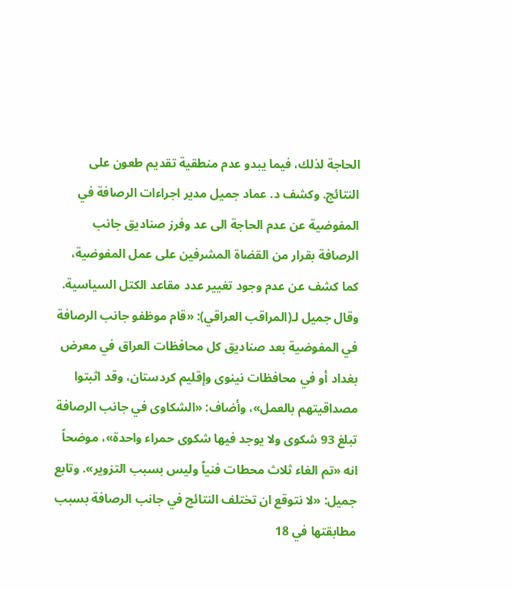الحاجة لذلك، فيما يبدو عدم منطقية تقديم طعون على النتائج. وكشف د. عماد جميل مدير اجراءات الرصافة في المفوضية عن عدم الحاجة الى عد وفرز صناديق جانب الرصافة بقرار من القضاة المشرفين على عمل المفوضية، كما كشف عن عدم وجود تغيير عدد مقاعد الكتل السياسية. وقال جميل لـ(المراقب العراقي): «قام موظفو جانب الرصافة في المفوضية بعد صناديق كل محافظات العراق في معرض بغداد أو في محافظات نينوى وإقليم كردستان، وقد اثبتوا مصداقيتهم بالعمل»، وأضاف: «الشكاوى في جانب الرصافة تبلغ 93 شكوى ولا يوجد فيها شكوى حمراء واحدة»، موضحاً انه «تم الغاء ثلاث محطات فنياً وليس بسبب التزوير». وتابع جميل: «لا نتوقع ان تختلف النتائج في جانب الرصافة بسبب مطابقتها في 18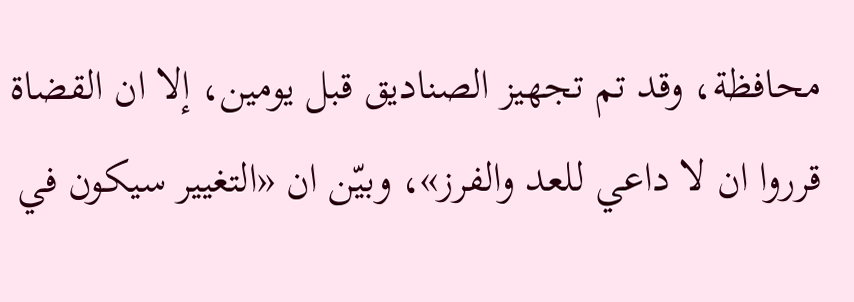محافظة، وقد تم تجهيز الصناديق قبل يومين، إلا ان القضاة قرروا ان لا داعي للعد والفرز»، وبيّن ان «التغيير سيكون في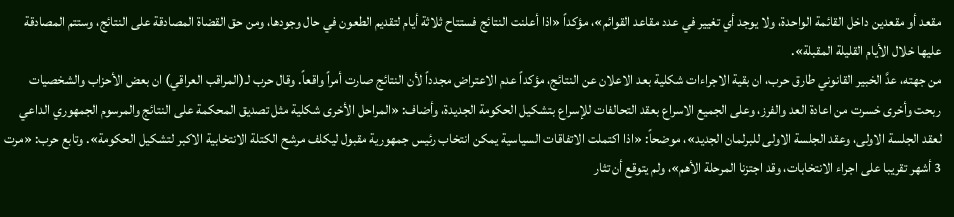مقعد أو مقعدين داخل القائمة الواحدة، ولا يوجد أي تغيير في عدد مقاعد القوائم»، مؤكداً «اذا أعلنت النتائج فستتاح ثلاثة أيام لتقديم الطعون في حال وجودها، ومن حق القضاة المصادقة على النتائج، وستتم المصادقة عليها خلال الأيام القليلة المقبلة».
من جهته، عدَّ الخبير القانوني طارق حرب، ان بقية الاجراءات شكلية بعد الاعلان عن النتائج، مؤكداً عدم الاعتراض مجدداً لأن النتائج صارت أمراً واقعاً. وقال حرب لـ(المراقب العراقي) ان بعض الأحزاب والشخصيات ربحت وأخرى خسرت من اعادة العد والفرز، وعلى الجميع الاسراع بعقد التحالفات للإسراع بتشكيل الحكومة الجديدة، وأضاف: «المراحل الأخرى شكلية مثل تصديق المحكمة على النتائج والمرسوم الجمهوري الداعي لعقد الجلسة الاولى، وعقد الجلسة الاولى للبرلمان الجديد»، موضحاً: «اذا اكتملت الاتفاقات السياسية يمكن انتخاب رئيس جمهورية مقبول ليكلف مرشح الكتلة الانتخابية الاكبر لتشكيل الحكومة». وتابع حرب: «مرت 3 أشهر تقريبا على اجراء الانتخابات، وقد اجتزنا المرحلة الأهم»، ولم يتوقع أن تثار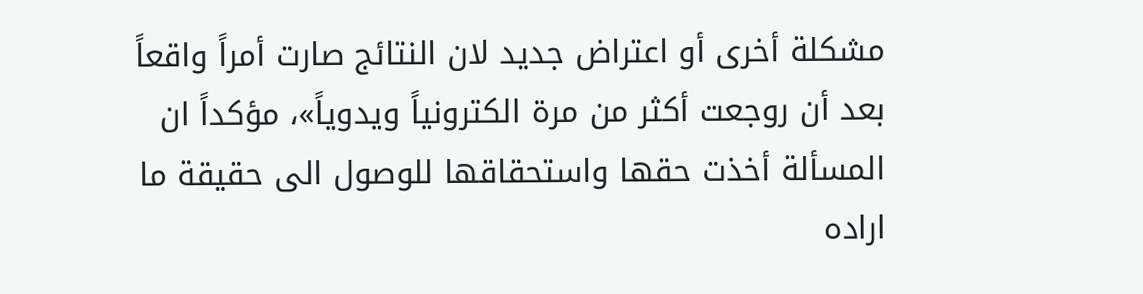مشكلة أخرى أو اعتراض جديد لان النتائج صارت أمراً واقعاً بعد أن روجعت أكثر من مرة الكترونياً ويدوياً»، مؤكداً ان المسألة أخذت حقها واستحقاقها للوصول الى حقيقة ما اراده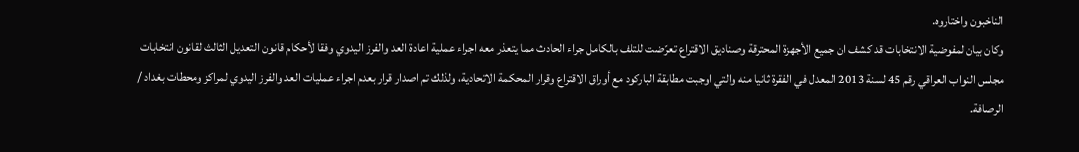الناخبون واختاروه.
وكان بيان لمفوضية الانتخابات قد كشف ان جميع الأجهزة المحترقة وصناديق الاقتراع تعرّضت للتلف بالكامل جراء الحادث مما يتعذر معه اجراء عملية اعادة العد والفرز اليدوي وفقا لأحكام قانون التعديل الثالث لقانون انتخابات مجلس النواب العراقي رقم 45 لسنة 2013 المعدل في الفقرة ثانيا منه والتي اوجبت مطابقة الباركود مع أوراق الاقتراع وقرار المحكمة الاتحادية، ولذلك تم اصدار قرار بعدم اجراء عمليات العد والفرز اليدوي لمراكز ومحطات بغداد / الرصافة.